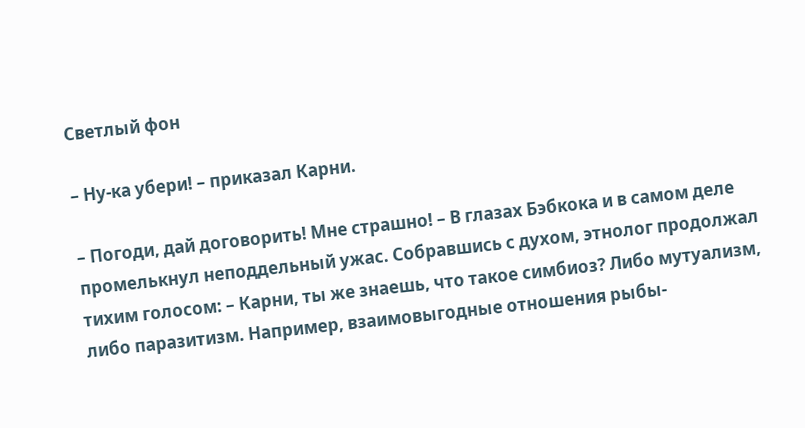Светлый фон

– Ну-ка убери! – приказал Карни.

– Погоди, дай договорить! Мне страшно! – В глазах Бэбкока и в самом деле промелькнул неподдельный ужас. Собравшись с духом, этнолог продолжал тихим голосом: – Карни, ты же знаешь, что такое симбиоз? Либо мутуализм, либо паразитизм. Например, взаимовыгодные отношения рыбы-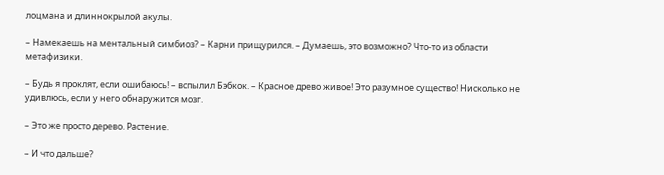лоцмана и длиннокрылой акулы.

– Намекаешь на ментальный симбиоз? – Карни прищурился. – Думаешь, это возможно? Что-то из области метафизики.

– Будь я проклят, если ошибаюсь! – вспылил Бэбкок. – Красное древо живое! Это разумное существо! Нисколько не удивлюсь, если у него обнаружится мозг.

– Это же просто дерево. Растение.

– И что дальше?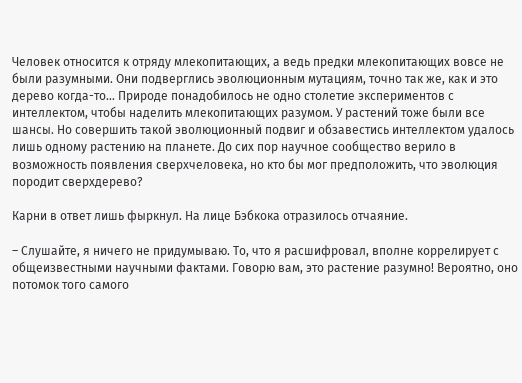Человек относится к отряду млекопитающих, а ведь предки млекопитающих вовсе не были разумными. Они подверглись эволюционным мутациям, точно так же, как и это дерево когда-то… Природе понадобилось не одно столетие экспериментов с интеллектом, чтобы наделить млекопитающих разумом. У растений тоже были все шансы. Но совершить такой эволюционный подвиг и обзавестись интеллектом удалось лишь одному растению на планете. До сих пор научное сообщество верило в возможность появления сверхчеловека, но кто бы мог предположить, что эволюция породит сверхдерево?

Карни в ответ лишь фыркнул. На лице Бэбкока отразилось отчаяние.

– Слушайте, я ничего не придумываю. То, что я расшифровал, вполне коррелирует с общеизвестными научными фактами. Говорю вам, это растение разумно! Вероятно, оно потомок того самого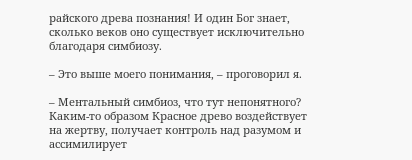райского древа познания! И один Бог знает, сколько веков оно существует исключительно благодаря симбиозу.

– Это выше моего понимания, – проговорил я.

– Ментальный симбиоз, что тут непонятного? Каким-то образом Красное древо воздействует на жертву, получает контроль над разумом и ассимилирует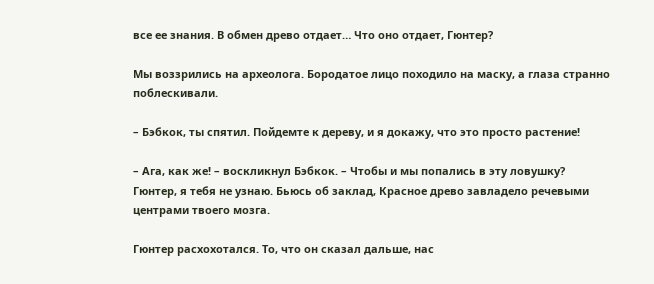все ее знания. В обмен древо отдает… Что оно отдает, Гюнтер?

Мы воззрились на археолога. Бородатое лицо походило на маску, а глаза странно поблескивали.

– Бэбкок, ты спятил. Пойдемте к дереву, и я докажу, что это просто растение!

– Ага, как же! – воскликнул Бэбкок. – Чтобы и мы попались в эту ловушку? Гюнтер, я тебя не узнаю. Бьюсь об заклад, Красное древо завладело речевыми центрами твоего мозга.

Гюнтер расхохотался. То, что он сказал дальше, нас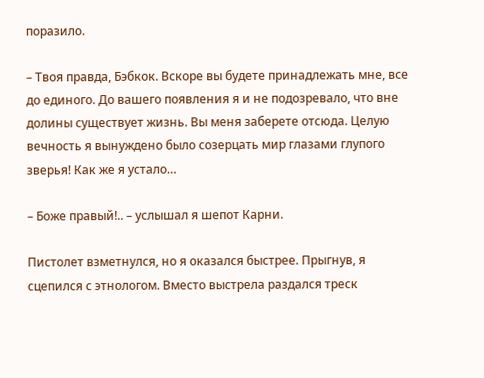поразило.

– Твоя правда, Бэбкок. Вскоре вы будете принадлежать мне, все до единого. До вашего появления я и не подозревало, что вне долины существует жизнь. Вы меня заберете отсюда. Целую вечность я вынуждено было созерцать мир глазами глупого зверья! Как же я устало…

– Боже правый!.. – услышал я шепот Карни.

Пистолет взметнулся, но я оказался быстрее. Прыгнув, я сцепился с этнологом. Вместо выстрела раздался треск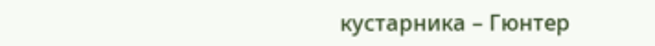кустарника – Гюнтер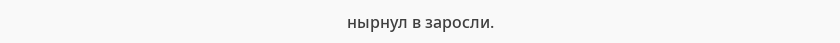нырнул в заросли.